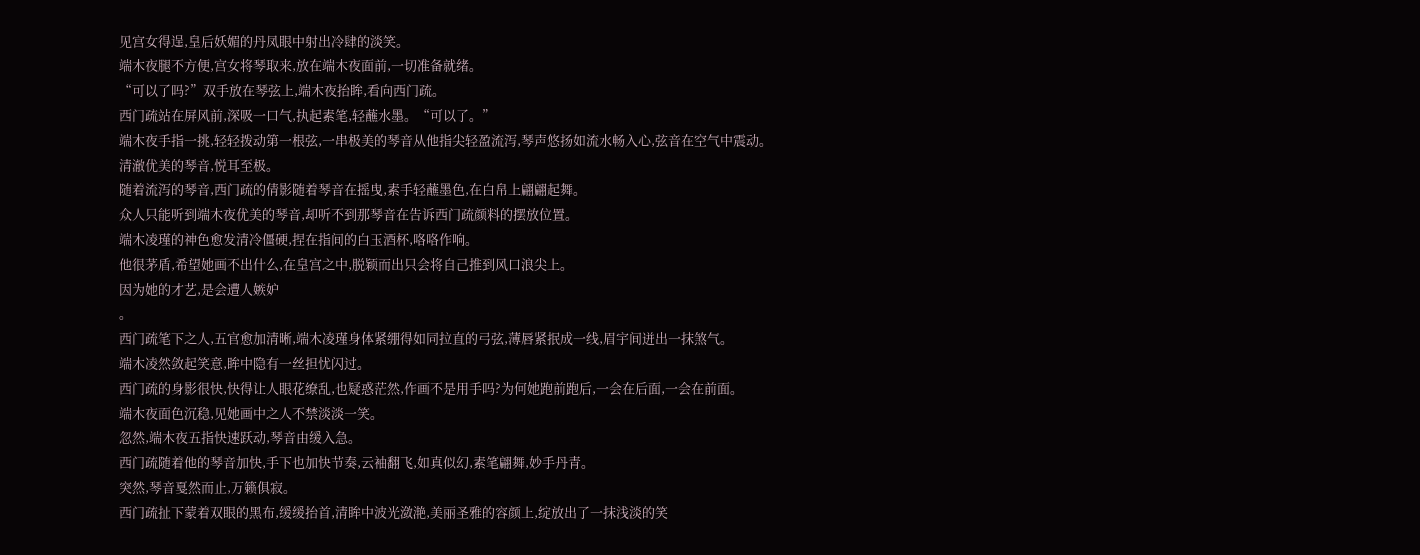见宫女得逞,皇后妖媚的丹凤眼中射出冷肆的淡笑。
端木夜腿不方便,宫女将琴取来,放在端木夜面前,一切准备就绪。
“可以了吗?”双手放在琴弦上,端木夜抬眸,看向西门疏。
西门疏站在屏风前,深吸一口气,执起素笔,轻蘸水墨。“可以了。”
端木夜手指一挑,轻轻拨动第一根弦,一串极美的琴音从他指尖轻盈流泻,琴声悠扬如流水畅入心,弦音在空气中震动。
清澈优美的琴音,悦耳至极。
随着流泻的琴音,西门疏的倩影随着琴音在摇曳,素手轻蘸墨色,在白帛上翩翩起舞。
众人只能听到端木夜优美的琴音,却听不到那琴音在告诉西门疏颜料的摆放位置。
端木凌瑾的神色愈发清冷僵硬,捏在指间的白玉酒杯,咯咯作响。
他很茅盾,希望她画不出什么,在皇宫之中,脱颖而出只会将自己推到风口浪尖上。
因为她的才艺,是会遭人嫉妒
。
西门疏笔下之人,五官愈加清晰,端木凌瑾身体紧绷得如同拉直的弓弦,薄唇紧抿成一线,眉宇间迸出一抹煞气。
端木凌然敛起笑意,眸中隐有一丝担忧闪过。
西门疏的身影很快,快得让人眼花缭乱,也疑惑茫然,作画不是用手吗?为何她跑前跑后,一会在后面,一会在前面。
端木夜面色沉稳,见她画中之人不禁淡淡一笑。
忽然,端木夜五指快速跃动,琴音由缓入急。
西门疏随着他的琴音加快,手下也加快节奏,云袖翻飞,如真似幻,素笔翩舞,妙手丹青。
突然,琴音戛然而止,万籁俱寂。
西门疏扯下蒙着双眼的黑布,缓缓抬首,清眸中波光潋滟,美丽圣雅的容颜上,绽放出了一抹浅淡的笑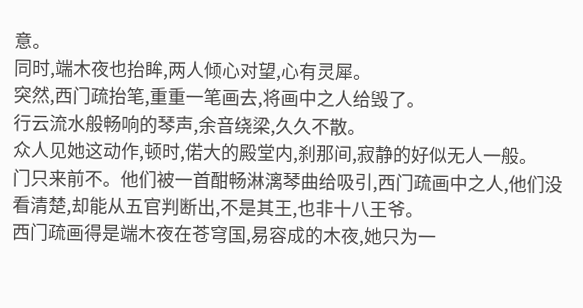意。
同时,端木夜也抬眸,两人倾心对望,心有灵犀。
突然,西门疏抬笔,重重一笔画去,将画中之人给毁了。
行云流水般畅响的琴声,余音绕梁,久久不散。
众人见她这动作,顿时,偌大的殿堂内,刹那间,寂静的好似无人一般。
门只来前不。他们被一首酣畅淋漓琴曲给吸引,西门疏画中之人,他们没看清楚,却能从五官判断出,不是其王,也非十八王爷。
西门疏画得是端木夜在苍穹国,易容成的木夜,她只为一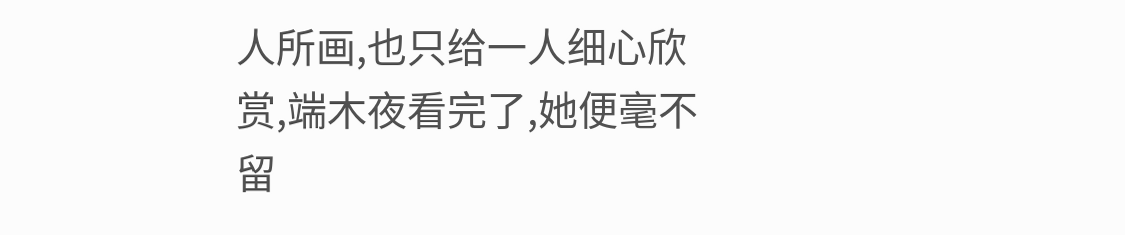人所画,也只给一人细心欣赏,端木夜看完了,她便毫不留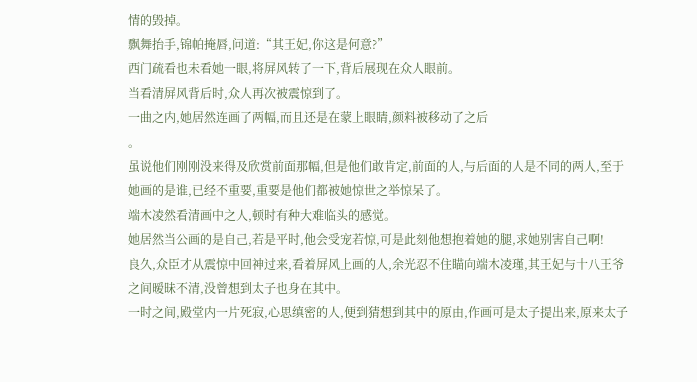情的毁掉。
飘舞抬手,锦帕掩唇,问道:“其王妃,你这是何意?”
西门疏看也未看她一眼,将屏风转了一下,背后展现在众人眼前。
当看清屏风背后时,众人再次被震惊到了。
一曲之内,她居然连画了两幅,而且还是在蒙上眼睛,颜料被移动了之后
。
虽说他们刚刚没来得及欣赏前面那幅,但是他们敢肯定,前面的人,与后面的人是不同的两人,至于她画的是谁,已经不重要,重要是他们都被她惊世之举惊呆了。
端木凌然看清画中之人,顿时有种大难临头的感觉。
她居然当公画的是自己,若是平时,他会受宠若惊,可是此刻他想抱着她的腿,求她别害自己啊!
良久,众臣才从震惊中回神过来,看着屏风上画的人,余光忍不住瞄向端木凌瑾,其王妃与十八王爷之间暧昧不清,没曾想到太子也身在其中。
一时之间,殿堂内一片死寂,心思缜密的人,便到猜想到其中的原由,作画可是太子提出来,原来太子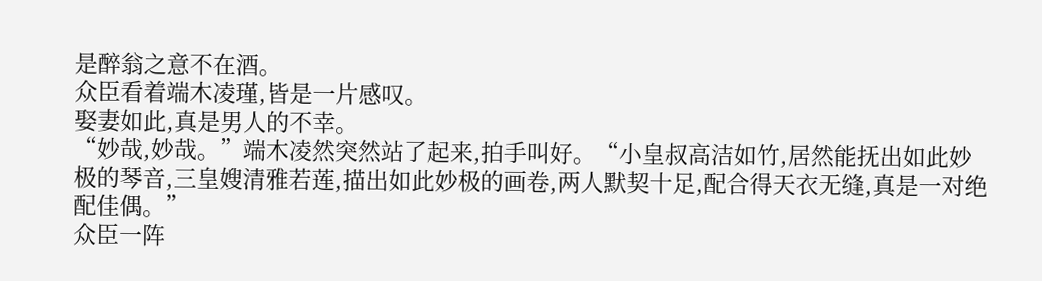是醉翁之意不在酒。
众臣看着端木凌瑾,皆是一片感叹。
娶妻如此,真是男人的不幸。
“妙哉,妙哉。”端木凌然突然站了起来,拍手叫好。“小皇叔高洁如竹,居然能抚出如此妙极的琴音,三皇嫂清雅若莲,描出如此妙极的画卷,两人默契十足,配合得天衣无缝,真是一对绝配佳偶。”
众臣一阵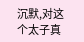沉默,对这个太子真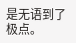是无语到了极点。